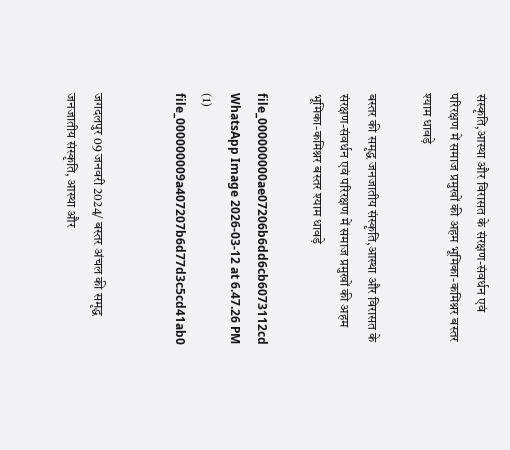संस्कृति,आस्था और विरासत के संरक्षण-संवर्धन एवं परिरक्षण में समाज प्रमुखों की अहम भूमिका-कमिश्नर बस्तर श्याम धावड़े

बस्तर की समृद्ध जनजातीय संस्कृति,आस्था और विरासत के संरक्षण-संवर्धन एवं परिरक्षण में समाज प्रमुखों की अहम भूमिका-कमिश्नर बस्तर श्याम धावड़े

file_000000000ae07206b6dd6cb6073112cd
WhatsApp Image 2026-03-12 at 6.47.26 PM (1)
file_000000009a407207b6d77d3c5cd41ab0


जगदलपुर 09 जनवरी 2024/ बस्तर अंचल की समृद्ध जनजातीय संस्कृति, आस्था और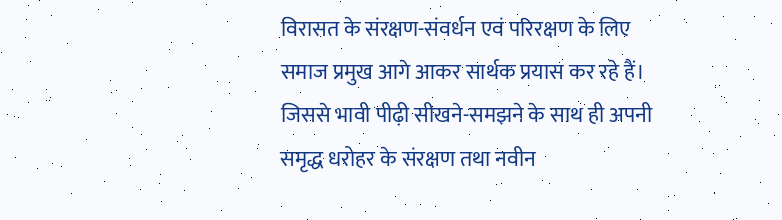विरासत के संरक्षण-संवर्धन एवं परिरक्षण के लिए समाज प्रमुख आगे आकर सार्थक प्रयास कर रहे हैं। जिससे भावी पीढ़ी सीखने-समझने के साथ ही अपनी समृद्ध धरोहर के संरक्षण तथा नवीन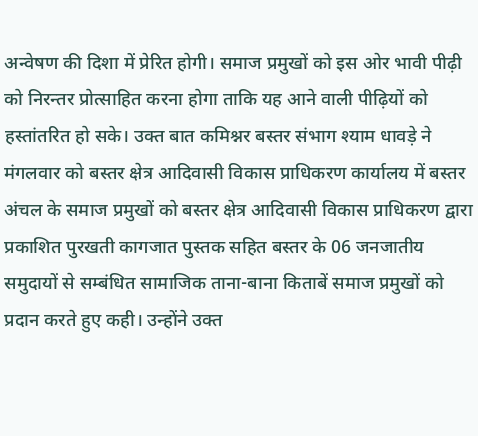अन्वेषण की दिशा में प्रेरित होगी। समाज प्रमुखों को इस ओर भावी पीढ़ी को निरन्तर प्रोत्साहित करना होगा ताकि यह आने वाली पीढ़ियों को हस्तांतरित हो सके। उक्त बात कमिश्नर बस्तर संभाग श्याम धावड़े ने मंगलवार को बस्तर क्षेत्र आदिवासी विकास प्राधिकरण कार्यालय में बस्तर अंचल के समाज प्रमुखों को बस्तर क्षेत्र आदिवासी विकास प्राधिकरण द्वारा प्रकाशित पुरखती कागजात पुस्तक सहित बस्तर के 06 जनजातीय समुदायों से सम्बंधित सामाजिक ताना-बाना किताबें समाज प्रमुखों को प्रदान करते हुए कही। उन्होंने उक्त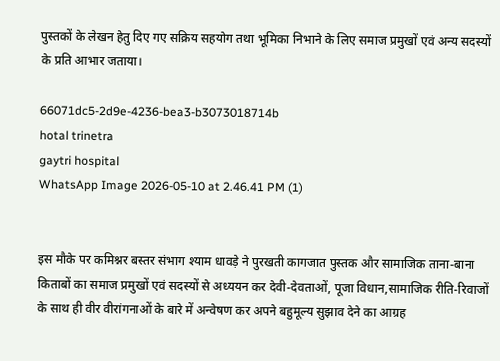पुस्तकों के लेखन हेतु दिए गए सक्रिय सहयोग तथा भूमिका निभाने के लिए समाज प्रमुखों एवं अन्य सदस्यों के प्रति आभार जताया।

66071dc5-2d9e-4236-bea3-b3073018714b
hotal trinetra
gaytri hospital
WhatsApp Image 2026-05-10 at 2.46.41 PM (1)


इस मौके पर कमिश्नर बस्तर संभाग श्याम धावड़े ने पुरखती कागजात पुस्तक और सामाजिक ताना-बाना किताबों का समाज प्रमुखों एवं सदस्यों से अध्ययन कर देवी-देवताओं, पूजा विधान,सामाजिक रीति-रिवाजों के साथ ही वीर वीरांगनाओं के बारे में अन्वेषण कर अपने बहुमूल्य सुझाव देने का आग्रह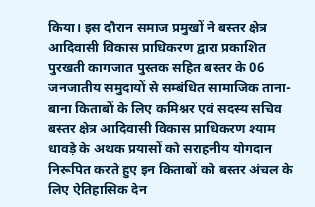किया। इस दौरान समाज प्रमुखों ने बस्तर क्षेत्र आदिवासी विकास प्राधिकरण द्वारा प्रकाशित पुरखती कागजात पुस्तक सहित बस्तर के 06 जनजातीय समुदायों से सम्बंधित सामाजिक ताना-बाना किताबों के लिए कमिश्नर एवं सदस्य सचिव बस्तर क्षेत्र आदिवासी विकास प्राधिकरण श्याम धावड़े के अथक प्रयासों को सराहनीय योगदान निरूपित करते हुए इन किताबों को बस्तर अंचल के लिए ऐतिहासिक देन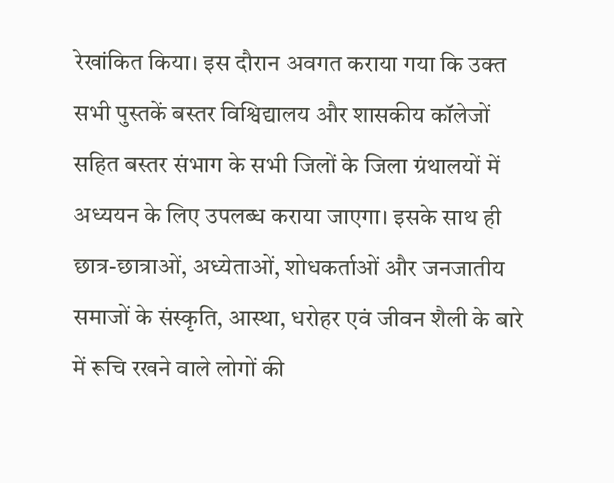रेखांकित किया। इस दौरान अवगत कराया गया कि उक्त सभी पुस्तकें बस्तर विश्विद्यालय और शासकीय कॉलेजों सहित बस्तर संभाग के सभी जिलों के जिला ग्रंथालयों में अध्ययन के लिए उपलब्ध कराया जाएगा। इसके साथ ही छात्र-छात्राओं, अध्येताओं, शोधकर्ताओं और जनजातीय समाजों के संस्कृति, आस्था, धरोहर एवं जीवन शैली के बारे में रूचि रखने वाले लोगों की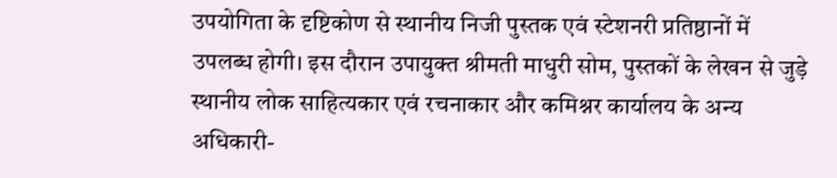उपयोगिता के दृष्टिकोण से स्थानीय निजी पुस्तक एवं स्टेशनरी प्रतिष्ठानों में उपलब्ध होगी। इस दौरान उपायुक्त श्रीमती माधुरी सोम, पुस्तकों के लेखन से जुड़े स्थानीय लोक साहित्यकार एवं रचनाकार और कमिश्नर कार्यालय के अन्य अधिकारी-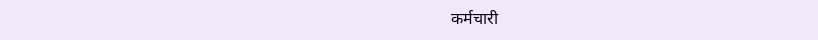कर्मचारी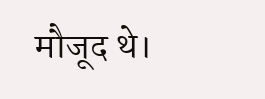मौजूद थे।